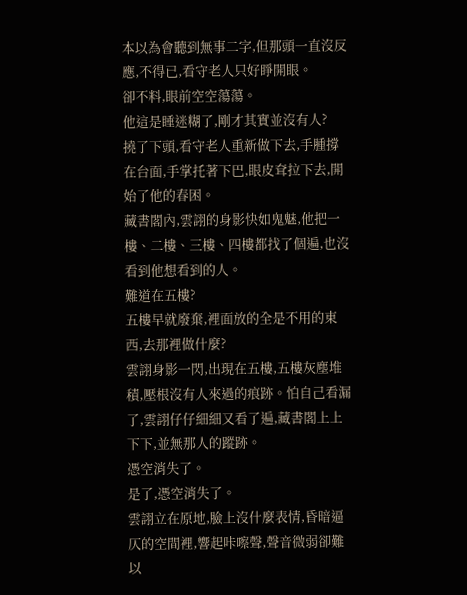本以為會聽到無事二字,但那頭一直沒反應,不得已,看守老人只好睜開眼。
卻不料,眼前空空蕩蕩。
他這是睡迷糊了,剛才其實並沒有人?
撓了下頭,看守老人重新做下去,手腫撐在台面,手掌托著下巴,眼皮耷拉下去,開始了他的春困。
藏書閣內,雲詡的身影快如鬼魅,他把一樓、二樓、三樓、四樓都找了個遍,也沒看到他想看到的人。
難道在五樓?
五樓早就廢棄,裡面放的全是不用的東西,去那裡做什麼?
雲詡身影一閃,出現在五樓,五樓灰塵堆積,壓根沒有人來過的痕跡。怕自己看漏了,雲詡仔仔細細又看了遍,藏書閣上上下下,並無那人的蹤跡。
憑空消失了。
是了,憑空消失了。
雲詡立在原地,臉上沒什麼表情,昏暗逼仄的空間裡,響起咔嚓聲,聲音微弱卻難以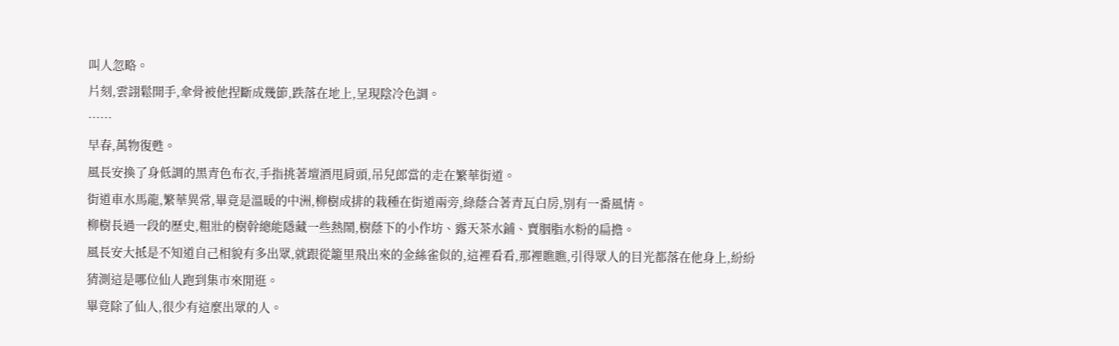叫人忽略。
片刻,雲詡鬆開手,傘骨被他捏斷成幾節,跌落在地上,呈現陰冷色調。
……
早春,萬物復甦。
風長安換了身低調的黑青色布衣,手指挑著壇酒甩肩頭,吊兒郎當的走在繁華街道。
街道車水馬龍,繁華異常,畢竟是溫暖的中洲,柳樹成排的栽種在街道兩旁,綠蔭合著青瓦白房,別有一番風情。
柳樹長過一段的歷史,粗壯的樹幹總能隱藏一些熱鬧,樹蔭下的小作坊、露天茶水鋪、賣胭脂水粉的扁擔。
風長安大抵是不知道自己相貌有多出眾,就跟從籠里飛出來的金絲雀似的,這裡看看,那裡瞧瞧,引得眾人的目光都落在他身上,紛紛猜測這是哪位仙人跑到集市來閒逛。
畢竟除了仙人,很少有這麼出眾的人。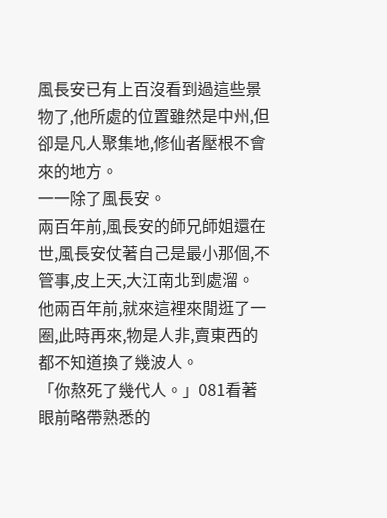風長安已有上百沒看到過這些景物了,他所處的位置雖然是中州,但卻是凡人聚集地,修仙者壓根不會來的地方。
一一除了風長安。
兩百年前,風長安的師兄師姐還在世,風長安仗著自己是最小那個,不管事,皮上天,大江南北到處溜。
他兩百年前,就來這裡來閒逛了一圈,此時再來,物是人非,賣東西的都不知道換了幾波人。
「你熬死了幾代人。」081看著眼前略帶熟悉的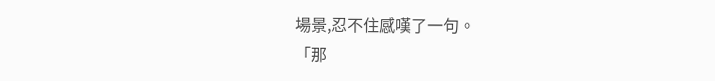場景,忍不住感嘆了一句。
「那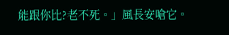能跟你比?老不死。」風長安嗆它。